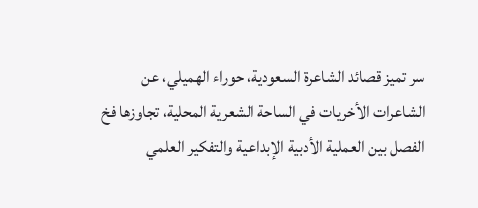سر تميز قصائد الشاعرة السعودية، حوراء الهميلي، عن الشاعرات الأخريات في الساحة الشعرية المحلية، تجاوزها فخ الفصل بين العملية الأدبية الإبداعية والتفكير العلمي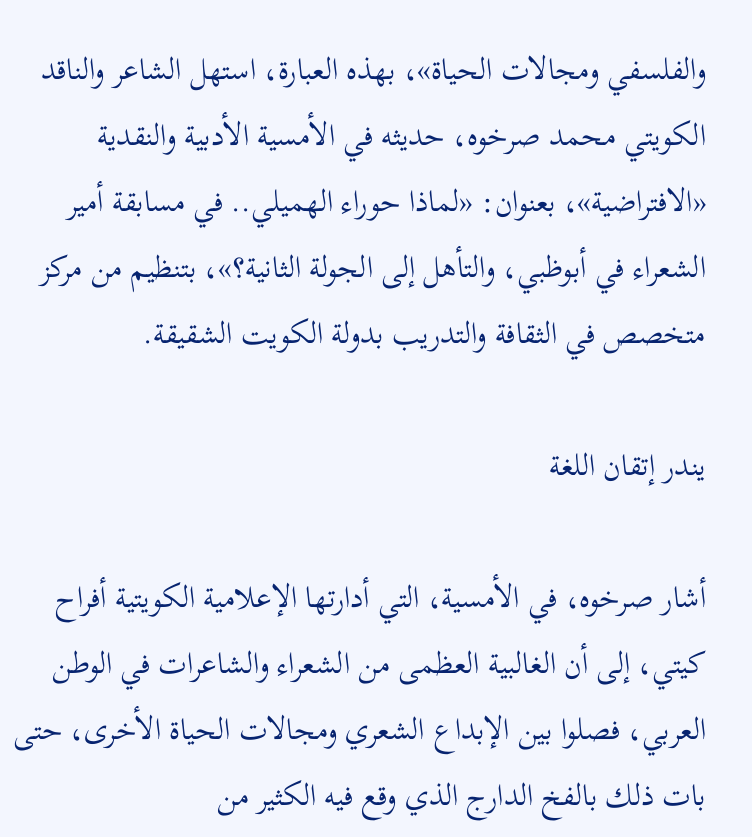والفلسفي ومجالات الحياة»، بهذه العبارة، استهل الشاعر والناقد الكويتي محمد صرخوه، حديثه في الأمسية الأدبية والنقدية «الافتراضية»، بعنوان: «لماذا حوراء الهميلي.. في مسابقة أمير الشعراء في أبوظبي، والتأهل إلى الجولة الثانية؟»، بتنظيم من مركز متخصص في الثقافة والتدريب بدولة الكويت الشقيقة.

يندر إتقان اللغة

أشار صرخوه، في الأمسية، التي أدارتها الإعلامية الكويتية أفراح كيتي، إلى أن الغالبية العظمى من الشعراء والشاعرات في الوطن العربي، فصلوا بين الإبداع الشعري ومجالات الحياة الأخرى، حتى بات ذلك بالفخ الدارج الذي وقع فيه الكثير من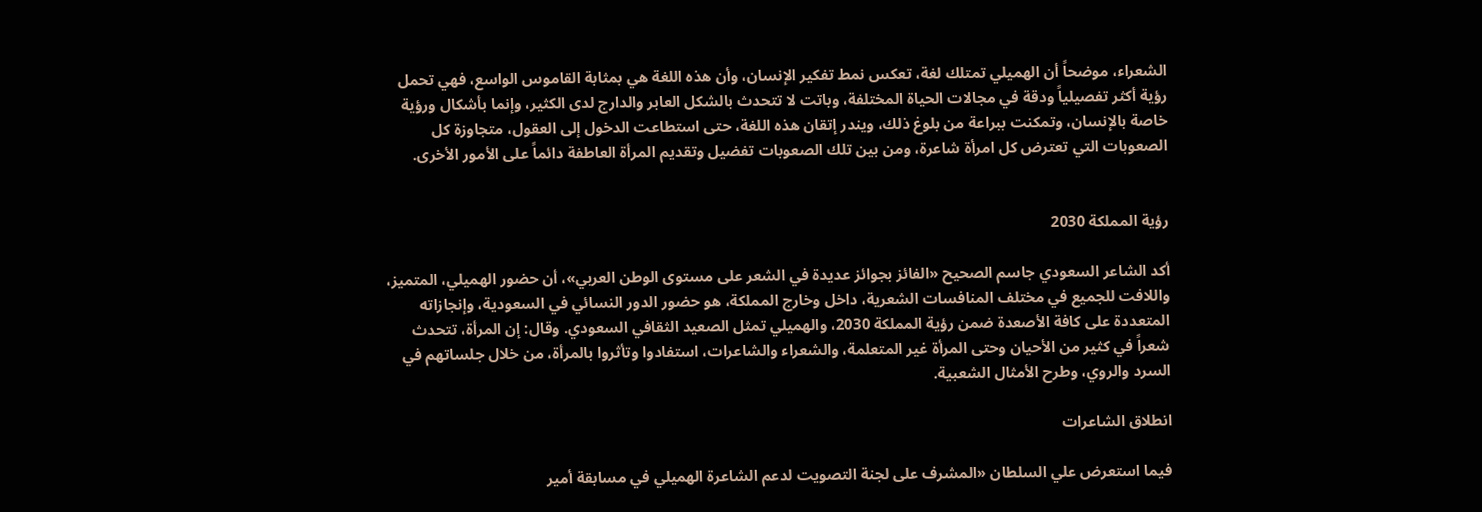الشعراء، موضحاً أن الهميلي تمتلك لغة، تعكس نمط تفكير الإنسان، وأن هذه اللغة هي بمثابة القاموس الواسع، فهي تحمل رؤية أكثر تفصيلياً ودقة في مجالات الحياة المختلفة، وباتت لا تتحدث بالشكل العابر والدارج لدى الكثير، وإنما بأشكال ورؤية خاصة بالإنسان، وتمكنت ببراعة من بلوغ ذلك، ويندر إتقان هذه اللغة، حتى استطاعت الدخول إلى العقول، متجاوزة كل الصعوبات التي تعترض كل امرأة شاعرة، ومن بين تلك الصعوبات تفضيل وتقديم المرأة العاطفة دائماً على الأمور الأخرى.


رؤية المملكة 2030

أكد الشاعر السعودي جاسم الصحيح «الفائز بجوائز عديدة في الشعر على مستوى الوطن العربي»، أن حضور الهميلي، المتميز، واللافت للجميع في مختلف المنافسات الشعرية، داخل وخارج المملكة، هو حضور الدور النسائي في السعودية، وإنجازاته المتعددة على كافة الأصعدة ضمن رؤية المملكة 2030، والهميلي تمثل الصعيد الثقافي السعودي. وقال: إن المرأة، تتحدث شعراً في كثير من الأحيان وحتى المرأة غير المتعلمة، والشعراء والشاعرات، استفادوا وتأثروا بالمرأة، من خلال جلساتهم في السرد والروي، وطرح الأمثال الشعبية.

انطلاق الشاعرات

فيما استعرض علي السلطان «المشرف على لجنة التصويت لدعم الشاعرة الهميلي في مسابقة أمير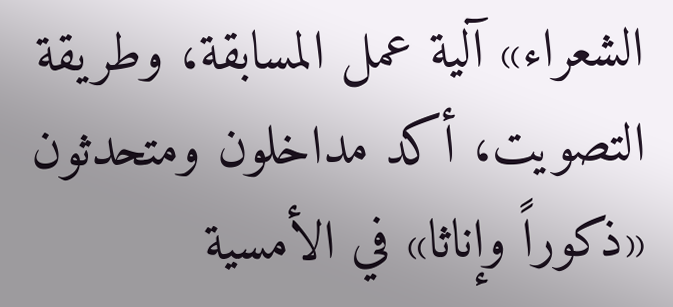الشعراء» آلية عمل المسابقة، وطريقة التصويت، أكد مداخلون ومتحدثون «ذكوراً وإناثا» في الأمسية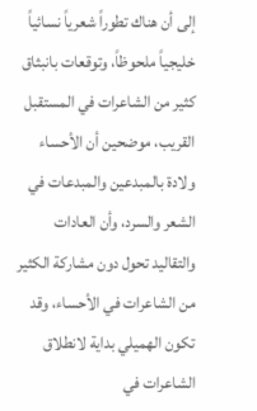إلى أن هناك تطوراً شعرياً نسائياً خليجياً ملحوظاً، وتوقعات بانبثاق كثير من الشاعرات في المستقبل القريب، موضحين أن الأحساء ولادة بالمبدعين والمبدعات في الشعر والسرد، وأن العادات والتقاليد تحول دون مشاركة الكثير من الشاعرات في الأحساء، وقد تكون الهميلي بداية لانطلاق الشاعرات في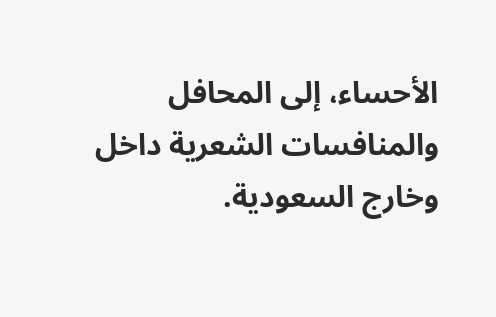الأحساء، إلى المحافل والمنافسات الشعرية داخل وخارج السعودية.